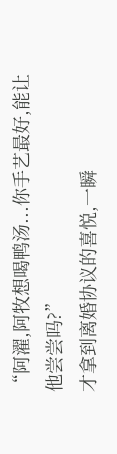“阿濯,阿牧想喝鸭汤...你手艺最好,能让他尝尝吗?”
才拿到离婚协议的喜悦,一瞬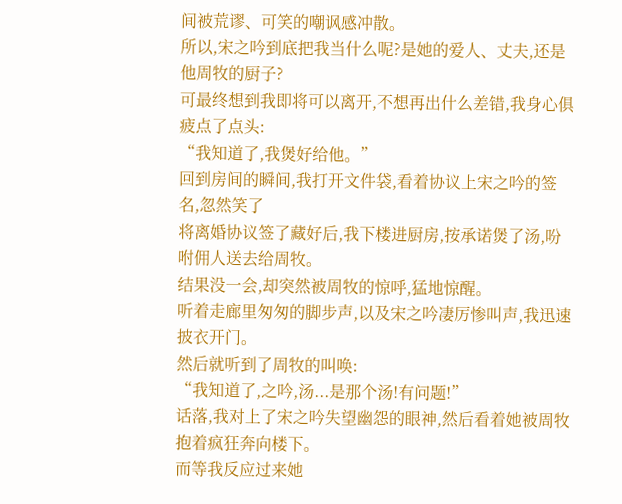间被荒谬、可笑的嘲讽感冲散。
所以,宋之吟到底把我当什么呢?是她的爱人、丈夫,还是他周牧的厨子?
可最终想到我即将可以离开,不想再出什么差错,我身心俱疲点了点头:
“我知道了,我煲好给他。”
回到房间的瞬间,我打开文件袋,看着协议上宋之吟的签名,忽然笑了
将离婚协议签了藏好后,我下楼进厨房,按承诺煲了汤,吩咐佣人送去给周牧。
结果没一会,却突然被周牧的惊呼,猛地惊醒。
听着走廊里匆匆的脚步声,以及宋之吟凄厉惨叫声,我迅速披衣开门。
然后就听到了周牧的叫唤:
“我知道了,之吟,汤...是那个汤!有问题!”
话落,我对上了宋之吟失望幽怨的眼神,然后看着她被周牧抱着疯狂奔向楼下。
而等我反应过来她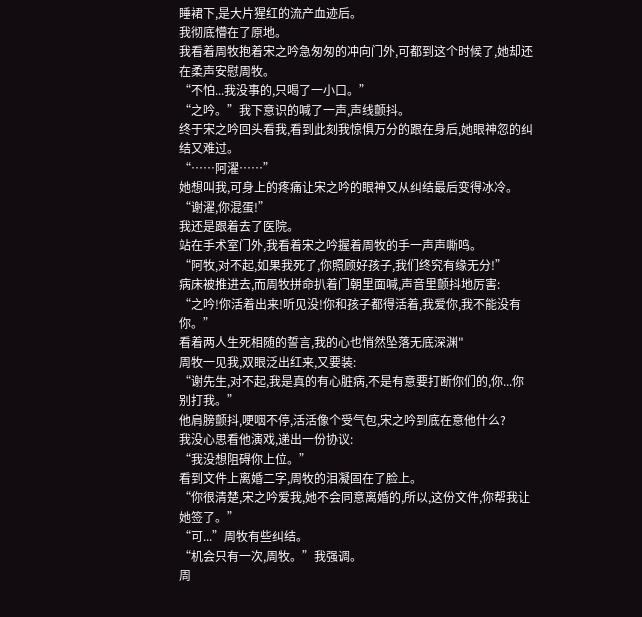睡裙下,是大片猩红的流产血迹后。
我彻底懵在了原地。
我看着周牧抱着宋之吟急匆匆的冲向门外,可都到这个时候了,她却还在柔声安慰周牧。
“不怕...我没事的,只喝了一小口。”
“之吟。”我下意识的喊了一声,声线颤抖。
终于宋之吟回头看我,看到此刻我惊惧万分的跟在身后,她眼神忽的纠结又难过。
“……阿濯……”
她想叫我,可身上的疼痛让宋之吟的眼神又从纠结最后变得冰冷。
“谢濯,你混蛋!”
我还是跟着去了医院。
站在手术室门外,我看着宋之吟握着周牧的手一声声嘶鸣。
“阿牧,对不起,如果我死了,你照顾好孩子,我们终究有缘无分!”
病床被推进去,而周牧拼命扒着门朝里面喊,声音里颤抖地厉害:
“之吟!你活着出来!听见没!你和孩子都得活着,我爱你,我不能没有你。”
看着两人生死相随的誓言,我的心也悄然坠落无底深渊"
周牧一见我,双眼泛出红来,又要装:
“谢先生,对不起,我是真的有心脏病,不是有意要打断你们的,你...你别打我。”
他肩膀颤抖,哽咽不停,活活像个受气包,宋之吟到底在意他什么?
我没心思看他演戏,递出一份协议:
“我没想阻碍你上位。”
看到文件上离婚二字,周牧的泪凝固在了脸上。
“你很清楚,宋之吟爱我,她不会同意离婚的,所以,这份文件,你帮我让她签了。”
“可...”周牧有些纠结。
“机会只有一次,周牧。”我强调。
周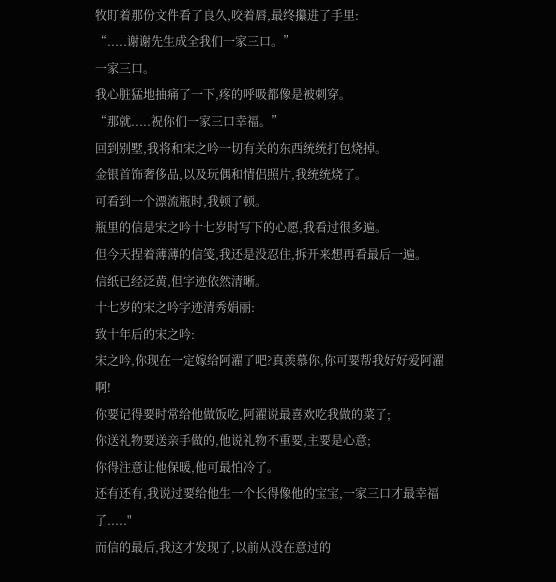牧盯着那份文件看了良久,咬着唇,最终攥进了手里:
“.....谢谢先生成全我们一家三口。”
一家三口。
我心脏猛地抽痛了一下,疼的呼吸都像是被刺穿。
“那就.....祝你们一家三口幸福。”
回到别墅,我将和宋之吟一切有关的东西统统打包烧掉。
金银首饰奢侈品,以及玩偶和情侣照片,我统统烧了。
可看到一个漂流瓶时,我顿了顿。
瓶里的信是宋之吟十七岁时写下的心愿,我看过很多遍。
但今天捏着薄薄的信笺,我还是没忍住,拆开来想再看最后一遍。
信纸已经泛黄,但字迹依然清晰。
十七岁的宋之吟字迹清秀娟丽:
致十年后的宋之吟:
宋之吟,你现在一定嫁给阿濯了吧?真羡慕你,你可要帮我好好爱阿濯啊!
你要记得要时常给他做饭吃,阿濯说最喜欢吃我做的菜了;
你送礼物要送亲手做的,他说礼物不重要,主要是心意;
你得注意让他保暖,他可最怕冷了。
还有还有,我说过要给他生一个长得像他的宝宝,一家三口才最幸福了....."
而信的最后,我这才发现了,以前从没在意过的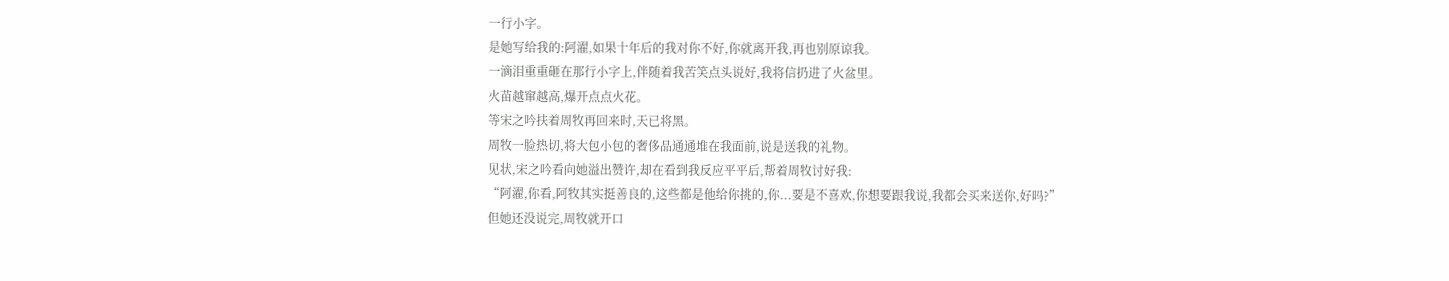一行小字。
是她写给我的:阿濯,如果十年后的我对你不好,你就离开我,再也别原谅我。
一滴泪重重砸在那行小字上,伴随着我苦笑点头说好,我将信扔进了火盆里。
火苗越窜越高,爆开点点火花。
等宋之吟扶着周牧再回来时,天已将黑。
周牧一脸热切,将大包小包的奢侈品通通堆在我面前,说是送我的礼物。
见状,宋之吟看向她溢出赞许,却在看到我反应平平后,帮着周牧讨好我:
“阿濯,你看,阿牧其实挺善良的,这些都是他给你挑的,你...要是不喜欢,你想要跟我说,我都会买来送你,好吗?”
但她还没说完,周牧就开口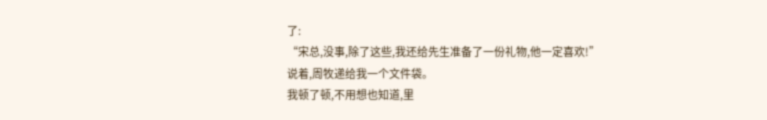了:
“宋总,没事,除了这些,我还给先生准备了一份礼物,他一定喜欢!”
说着,周牧递给我一个文件袋。
我顿了顿,不用想也知道,里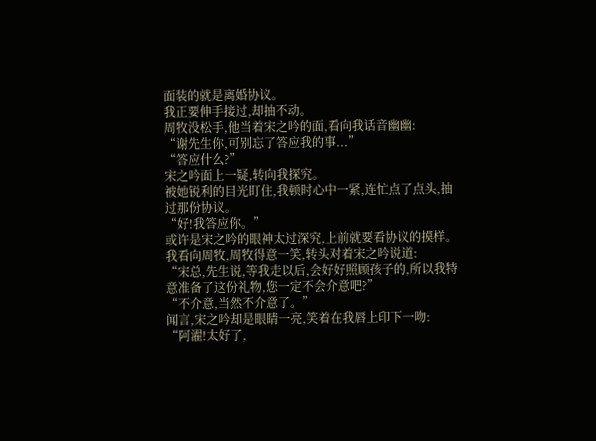面装的就是离婚协议。
我正要伸手接过,却抽不动。
周牧没松手,他当着宋之吟的面,看向我话音幽幽:
“谢先生你,可别忘了答应我的事...”
“答应什么?”
宋之吟面上一疑,转向我探究。
被她锐利的目光盯住,我顿时心中一紧,连忙点了点头,抽过那份协议。
“好!我答应你。”
或许是宋之吟的眼神太过深究,上前就要看协议的摸样。
我看向周牧,周牧得意一笑,转头对着宋之吟说道:
“宋总,先生说,等我走以后,会好好照顾孩子的,所以我特意准备了这份礼物,您一定不会介意吧?”
“不介意,当然不介意了。”
闻言,宋之吟却是眼睛一亮,笑着在我唇上印下一吻:
“阿濯!太好了,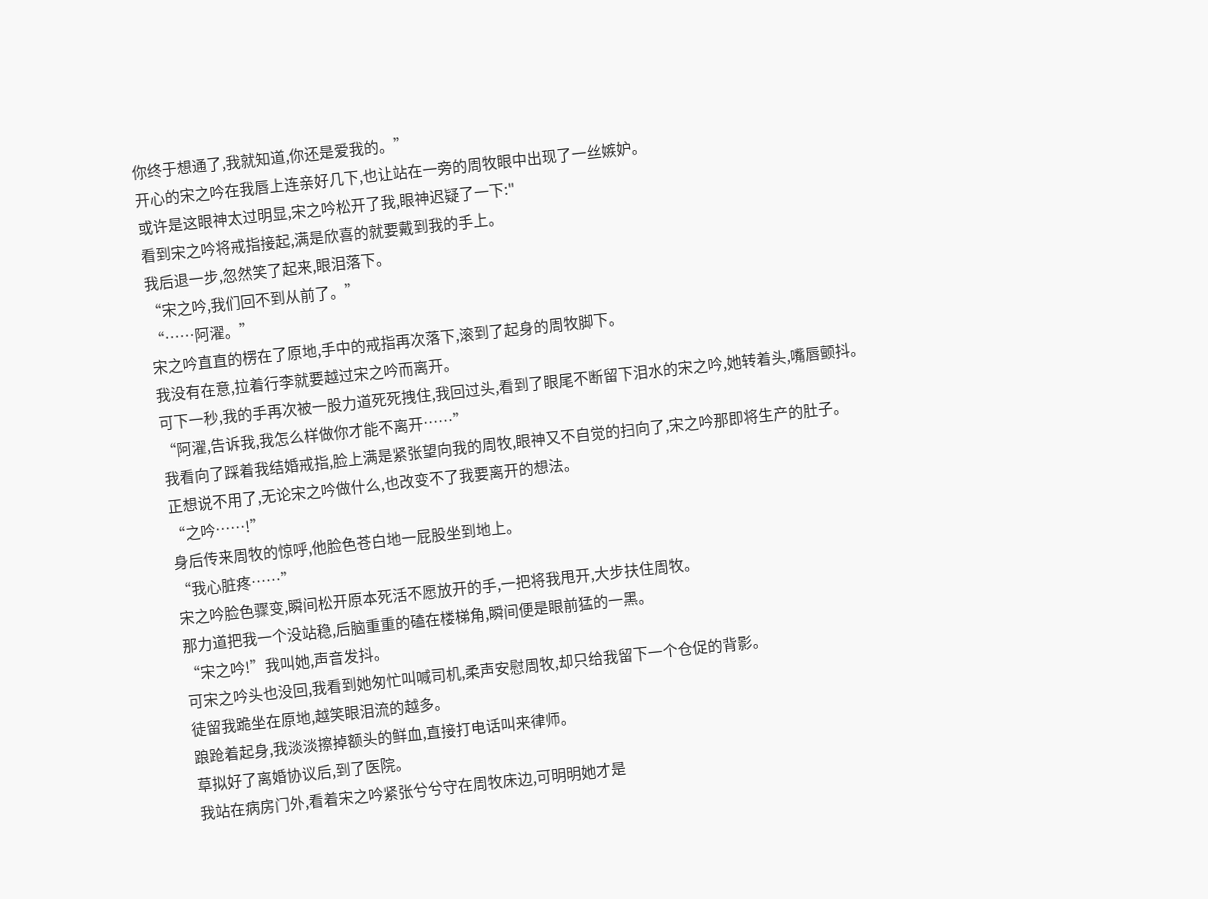你终于想通了,我就知道,你还是爱我的。”
开心的宋之吟在我唇上连亲好几下,也让站在一旁的周牧眼中出现了一丝嫉妒。
或许是这眼神太过明显,宋之吟松开了我,眼神迟疑了一下:"
看到宋之吟将戒指接起,满是欣喜的就要戴到我的手上。
我后退一步,忽然笑了起来,眼泪落下。
“宋之吟,我们回不到从前了。”
“……阿濯。”
宋之吟直直的楞在了原地,手中的戒指再次落下,滚到了起身的周牧脚下。
我没有在意,拉着行李就要越过宋之吟而离开。
可下一秒,我的手再次被一股力道死死拽住,我回过头,看到了眼尾不断留下泪水的宋之吟,她转着头,嘴唇颤抖。
“阿濯,告诉我,我怎么样做你才能不离开……”
我看向了踩着我结婚戒指,脸上满是紧张望向我的周牧,眼神又不自觉的扫向了,宋之吟那即将生产的肚子。
正想说不用了,无论宋之吟做什么,也改变不了我要离开的想法。
“之吟……!”
身后传来周牧的惊呼,他脸色苍白地一屁股坐到地上。
“我心脏疼……”
宋之吟脸色骤变,瞬间松开原本死活不愿放开的手,一把将我甩开,大步扶住周牧。
那力道把我一个没站稳,后脑重重的磕在楼梯角,瞬间便是眼前猛的一黑。
“宋之吟!”我叫她,声音发抖。
可宋之吟头也没回,我看到她匆忙叫喊司机,柔声安慰周牧,却只给我留下一个仓促的背影。
徒留我跪坐在原地,越笑眼泪流的越多。
踉跄着起身,我淡淡擦掉额头的鲜血,直接打电话叫来律师。
草拟好了离婚协议后,到了医院。
我站在病房门外,看着宋之吟紧张兮兮守在周牧床边,可明明她才是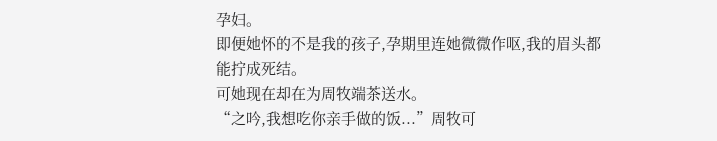孕妇。
即便她怀的不是我的孩子,孕期里连她微微作呕,我的眉头都能拧成死结。
可她现在却在为周牧端茶送水。
“之吟,我想吃你亲手做的饭...”周牧可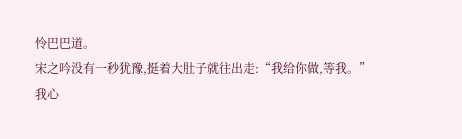怜巴巴道。
宋之吟没有一秒犹豫,挺着大肚子就往出走:“我给你做,等我。”
我心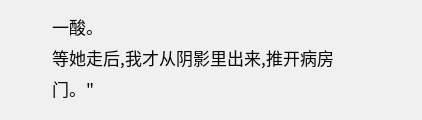一酸。
等她走后,我才从阴影里出来,推开病房门。"